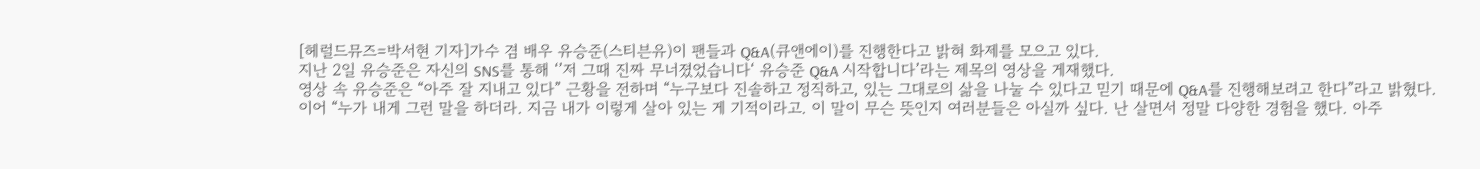[헤럴드뮤즈=박서현 기자]가수 겸 배우 유승준(스티븐유)이 팬들과 Q&A(큐앤에이)를 진행한다고 밝혀 화제를 모으고 있다.
지난 2일 유승준은 자신의 SNS를 통해 ‘’저 그때 진짜 무너졌었습니다‘ 유승준 Q&A 시작합니다’라는 제목의 영상을 게재했다.
영상 속 유승준은 “아주 잘 지내고 있다” 근황을 전하며 “누구보다 진솔하고 정직하고, 있는 그대로의 삶을 나눌 수 있다고 믿기 때문에 Q&A를 진행해보려고 한다”라고 밝혔다.
이어 “누가 내게 그런 말을 하더라. 지금 내가 이렇게 살아 있는 게 기적이라고. 이 말이 무슨 뜻인지 여러분들은 아실까 싶다. 난 살면서 정말 다양한 경험을 했다. 아주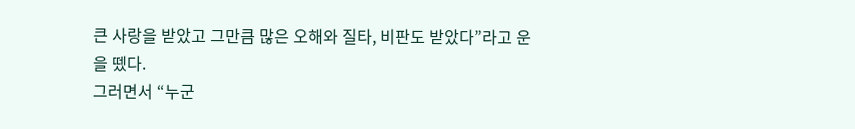큰 사랑을 받았고 그만큼 많은 오해와 질타, 비판도 받았다”라고 운을 뗐다.
그러면서 “누군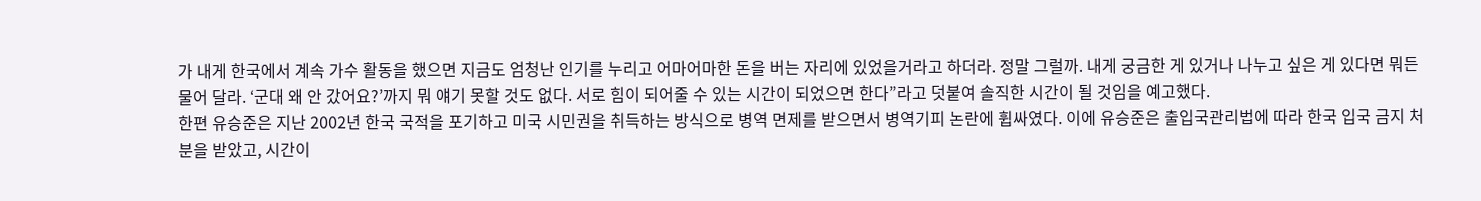가 내게 한국에서 계속 가수 활동을 했으면 지금도 엄청난 인기를 누리고 어마어마한 돈을 버는 자리에 있었을거라고 하더라. 정말 그럴까. 내게 궁금한 게 있거나 나누고 싶은 게 있다면 뭐든 물어 달라. ‘군대 왜 안 갔어요?’까지 뭐 얘기 못할 것도 없다. 서로 힘이 되어줄 수 있는 시간이 되었으면 한다”라고 덧붙여 솔직한 시간이 될 것임을 예고했다.
한편 유승준은 지난 2002년 한국 국적을 포기하고 미국 시민권을 취득하는 방식으로 병역 면제를 받으면서 병역기피 논란에 휩싸였다. 이에 유승준은 출입국관리법에 따라 한국 입국 금지 처분을 받았고, 시간이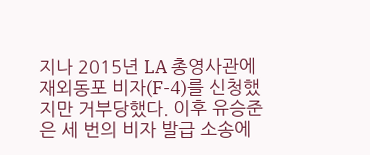지나 2015년 LA 총영사관에 재외동포 비자(F-4)를 신청했지만 거부당했다. 이후 유승준은 세 번의 비자 발급 소송에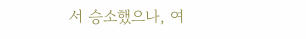서 승소했으나, 여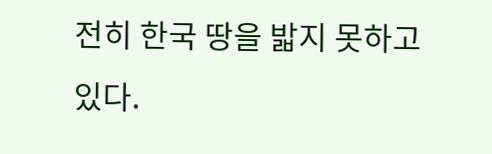전히 한국 땅을 밟지 못하고 있다.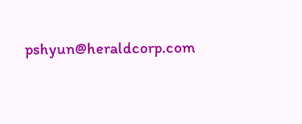pshyun@heraldcorp.com